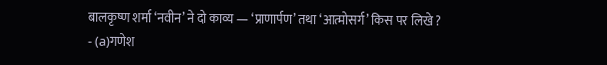बालकृष्ण शर्मा ‘नवीन’ ने दो काव्य — ‘प्राणार्पण’ तथा ‘आत्मोसर्ग’ किस पर लिखे ?
- (a)गणेश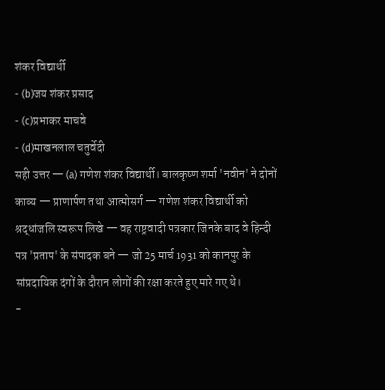शंकर विद्यार्थी
- (b)जय शंकर प्रसाद
- (c)प्रभाकर माचवे
- (d)माखनलाल चतुर्वेदी
सही उत्तर — (a) गणेश शंकर विद्यार्थी। बालकृष्ण शर्मा 'नवीन' ने दोनों काव्य — प्राणार्पण तथा आत्मोसर्ग — गणेश शंकर विद्यार्थी को श्रद्धांजलि स्वरूप लिखे — वह राष्ट्रवादी पत्रकार जिनके बाद वे हिन्दी पत्र 'प्रताप' के संपादक बने — जो 25 मार्च 1931 को कानपुर के सांप्रदायिक दंगों के दौरान लोगों की रक्षा करते हुए मारे गए थे।
-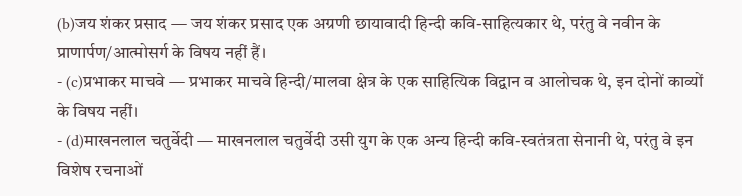(b)जय शंकर प्रसाद — जय शंकर प्रसाद एक अग्रणी छायावादी हिन्दी कवि-साहित्यकार थे, परंतु वे नवीन के प्राणार्पण/आत्मोसर्ग के विषय नहीं हैं।
- (c)प्रभाकर माचवे — प्रभाकर माचवे हिन्दी/मालवा क्षेत्र के एक साहित्यिक विद्वान व आलोचक थे, इन दोनों काव्यों के विषय नहीं।
- (d)माखनलाल चतुर्वेदी — माखनलाल चतुर्वेदी उसी युग के एक अन्य हिन्दी कवि-स्वतंत्रता सेनानी थे, परंतु वे इन विशेष रचनाओं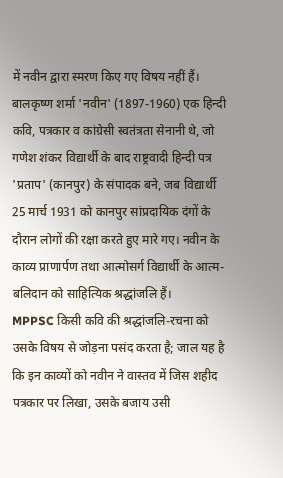में नवीन द्वारा स्मरण किए गए विषय नहीं हैं।
बालकृष्ण शर्मा 'नवीन' (1897-1960) एक हिन्दी कवि, पत्रकार व कांग्रेसी स्वतंत्रता सेनानी थे, जो गणेश शंकर विद्यार्थी के बाद राष्ट्रवादी हिन्दी पत्र 'प्रताप' (कानपुर) के संपादक बने, जब विद्यार्थी 25 मार्च 1931 को कानपुर सांप्रदायिक दंगों के दौरान लोगों की रक्षा करते हुए मारे गए। नवीन के काव्य प्राणार्पण तथा आत्मोसर्ग विद्यार्थी के आत्म-बलिदान को साहित्यिक श्रद्धांजलि हैं।
MPPSC किसी कवि की श्रद्धांजलि-रचना को उसके विषय से जोड़ना पसंद करता है; जाल यह है कि इन काव्यों को नवीन ने वास्तव में जिस शहीद पत्रकार पर लिखा, उसके बजाय उसी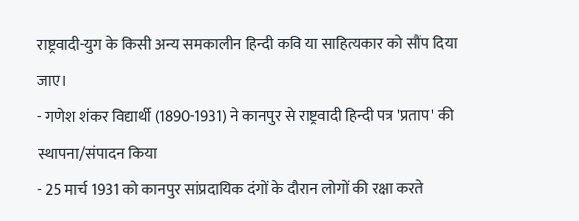राष्ट्रवादी-युग के किसी अन्य समकालीन हिन्दी कवि या साहित्यकार को सौंप दिया जाए।
- गणेश शंकर विद्यार्थी (1890-1931) ने कानपुर से राष्ट्रवादी हिन्दी पत्र 'प्रताप' की स्थापना/संपादन किया
- 25 मार्च 1931 को कानपुर सांप्रदायिक दंगों के दौरान लोगों की रक्षा करते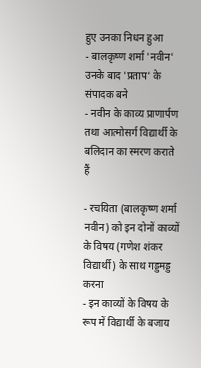हुए उनका निधन हुआ
- बालकृष्ण शर्मा 'नवीन' उनके बाद 'प्रताप' के संपादक बने
- नवीन के काव्य प्राणार्पण तथा आत्मोसर्ग विद्यार्थी के बलिदान का स्मरण कराते हैं

- रचयिता (बालकृष्ण शर्मा नवीन) को इन दोनों काव्यों के विषय (गणेश शंकर विद्यार्थी) के साथ गड्डमड्ड करना
- इन काव्यों के विषय के रूप में विद्यार्थी के बजाय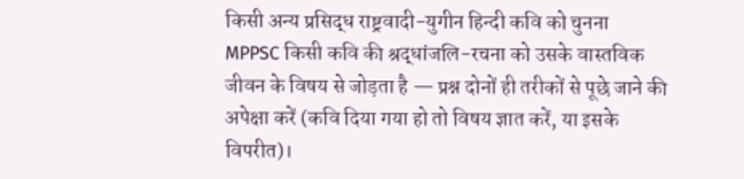किसी अन्य प्रसिद्ध राष्ट्रवादी-युगीन हिन्दी कवि को चुनना
MPPSC किसी कवि की श्रद्धांजलि-रचना को उसके वास्तविक जीवन के विषय से जोड़ता है — प्रश्न दोनों ही तरीकों से पूछे जाने की अपेक्षा करें (कवि दिया गया हो तो विषय ज्ञात करें, या इसके विपरीत)।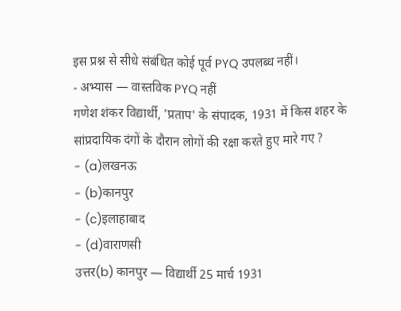इस प्रश्न से सीधे संबंधित कोई पूर्व PYQ उपलब्ध नहीं।
- अभ्यास — वास्तविक PYQ नहीं
गणेश शंकर विद्यार्थी, 'प्रताप' के संपादक, 1931 में किस शहर के सांप्रदायिक दंगों के दौरान लोगों की रक्षा करते हुए मारे गए ?
- (a)लखनऊ
- (b)कानपुर
- (c)इलाहाबाद
- (d)वाराणसी
उत्तर(b) कानपुर — विद्यार्थी 25 मार्च 1931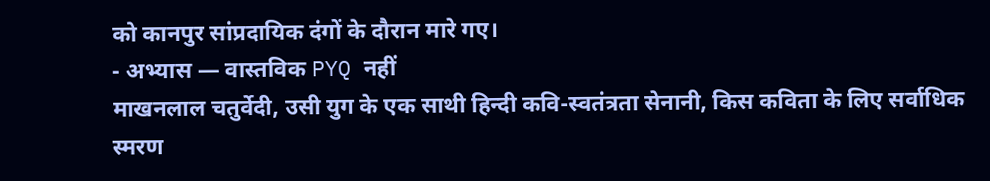को कानपुर सांप्रदायिक दंगों के दौरान मारे गए।
- अभ्यास — वास्तविक PYQ नहीं
माखनलाल चतुर्वेदी, उसी युग के एक साथी हिन्दी कवि-स्वतंत्रता सेनानी, किस कविता के लिए सर्वाधिक स्मरण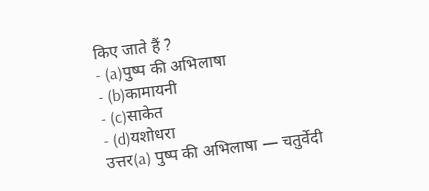किए जाते हैं ?
- (a)पुष्प की अभिलाषा
- (b)कामायनी
- (c)साकेत
- (d)यशोधरा
उत्तर(a) पुष्प की अभिलाषा — चतुर्वेदी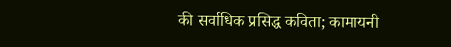की सर्वाधिक प्रसिद्ध कविता; कामायनी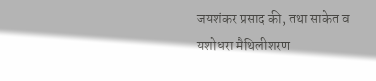जयशंकर प्रसाद की, तथा साकेत व यशोधरा मैथिलीशरण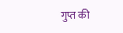गुप्त की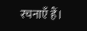रचनाएँ हैं।